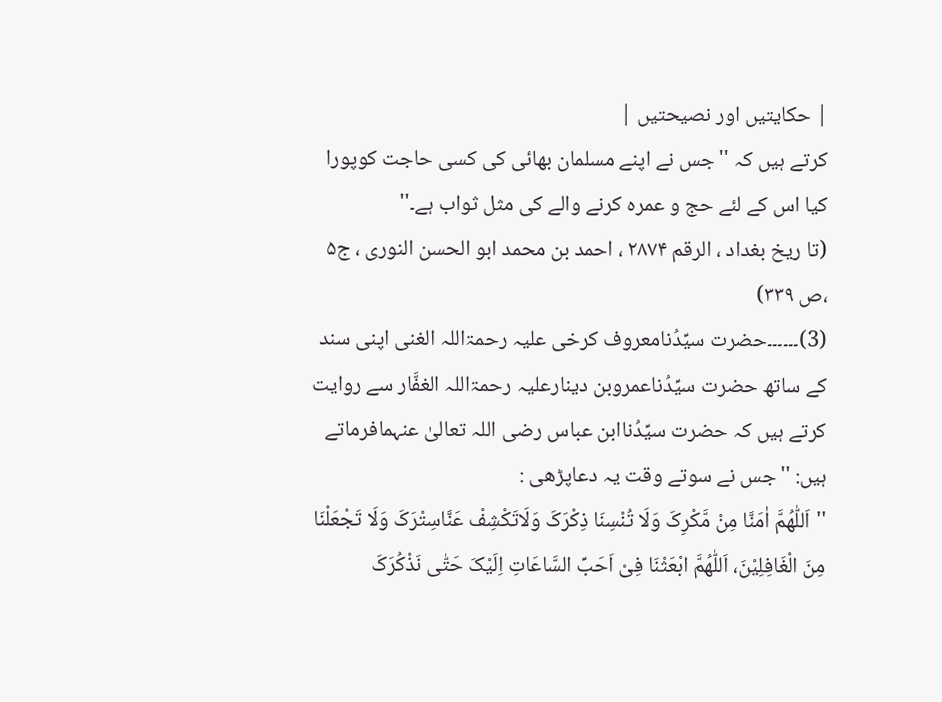| حکایتیں اور نصیحتیں |
کرتے ہیں کہ ''جس نے اپنے مسلمان بھائی کی کسی حاجت کوپورا کیا اس کے لئے حج و عمرہ کرنے والے کی مثل ثواب ہے۔''
(تا ریخ بغداد ، الرقم ۲۸۷۴ ، احمد بن محمد ابو الحسن النوری ، ج۵ ،ص ۳۳۹)
(3)۔۔۔۔۔۔حضرت سیِّدُنامعروف کرخی علیہ رحمۃاللہ الغنی اپنی سند کے ساتھ حضرت سیِّدُناعمروبن دینارعلیہ رحمۃاللہ الغفَّار سے روایت کرتے ہیں کہ حضرت سیِّدُناابن عباس رضی اللہ تعالیٰ عنہمافرماتے ہیں: ''جس نے سوتے وقت یہ دعاپڑھی :
''اَللّٰھُمَّ اٰمَنَّا مِنْ مَّکْرِکَ وَلَا تُنْسِنَا ذِکْرَکَ وَلَاتَکْشِفْ عَنَّاسِتْرَکَ وَلَا تَجْعَلْنَا مِنَ الْغَافِلِیْنَ، اَللّٰھُمَّ ابْعَثْنَا فِیْ اَحَبِّ السَّاعَاتِ اِلَیْکَ حَتّٰی نَذْکُرَکَ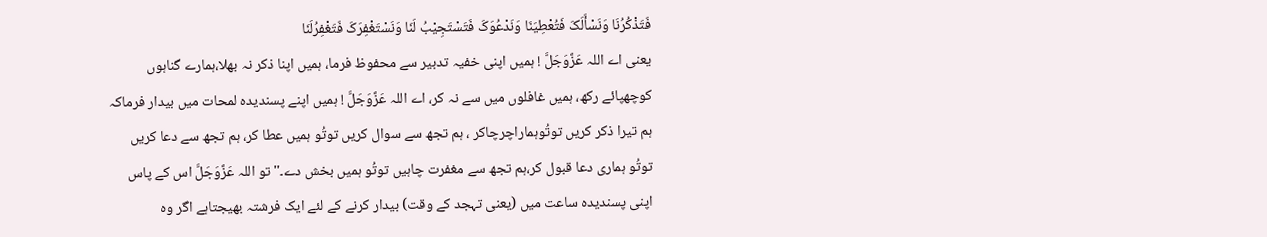فَتَذْکُرُنَا وَنَسْأَلَکَ فَتُعْطِیَنَا وَنَدْعُوَکَ فَتَسْتَجِیْبُ لَنَا وَنَسْتَغْفِرَکَ فَتَغْفِرُلَنَا
یعنی اے اللہ عَزَّوَجَلَّ ! ہمیں اپنی خفیہ تدبیر سے محفوظ فرما، ہمیں اپنا ذکر نہ بھلا،ہمارے گناہوں کوچھپائے رکھ، ہمیں غافلوں میں سے نہ کر، اے اللہ عَزَّوَجَلَّ ! ہمیں اپنے پسندیدہ لمحات میں بیدار فرماکہ ہم تیرا ذکر کریں توتُوہماراچرچاکر ، ہم تجھ سے سوال کریں توتُو ہمیں عطا کر، ہم تجھ سے دعا کریں توتُو ہماری دعا قبول کر،ہم تجھ سے مغفرت چاہیں توتُو ہمیں بخش دے۔'' تو اللہ عَزَّوَجَلَّ اس کے پاس اپنی پسندیدہ ساعت میں (یعنی تہجد کے وقت) بیدار کرنے کے لئے ایک فرشتہ بھیجتاہے اگر وہ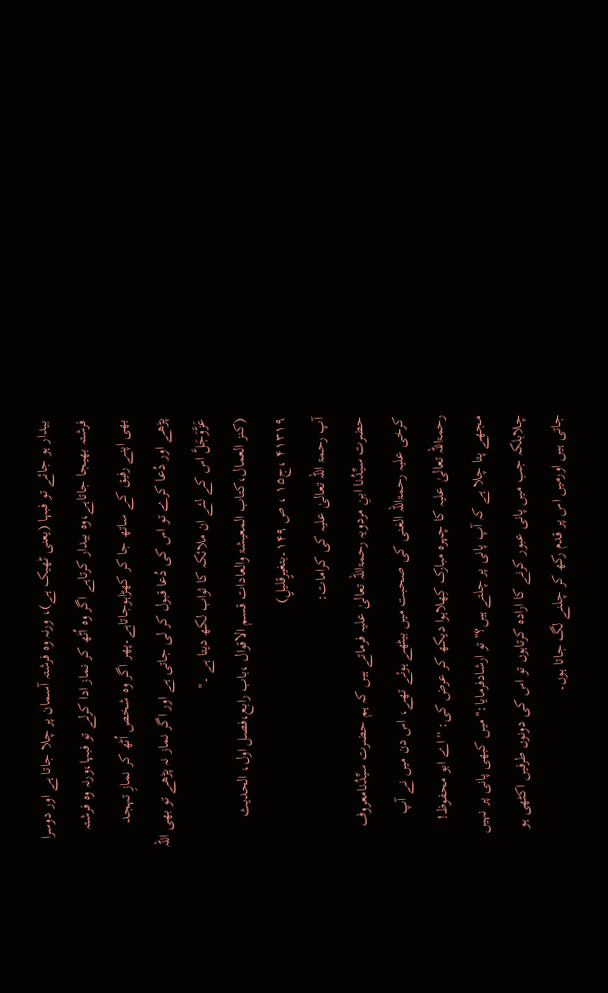بیدار ہو جائے تو فبہا (یعنی ٹھیک ہے)، ورنہ وہ فرشتہ آسمان پر چلا جاتا ہے اور دوسرا فرشتہ بھیجا جاتاہے،وہ بیدار کرتاہے اگر وہ اُٹھ کر نماز ادا کرلے تو فبہا،ورنہ وہ فرشتہ بھی اپنے رفیق کے ساتھ جا کر کھڑاہوجاتاہے۔پھر اگر وہ شخص اُٹھ کر نمازِ تہجد پڑھے اور دُعا کرے تو اس کی دُعا قبول کر لی جاتی ہے اور اگر نماز نہ پڑھے تو بھی اللہ عَزَّوَجَلَّ اس کے لئے ان ملائکہ کا ثواب لکھ دیتا ہے ۔''
(کنز العمال،کتاب المعیشۃ والعادات قسم الاقوال ،باب رابع،فصل اول، الحدیث ۴۱۳۱۹ ،ج۱۵ ، ص ۱۴۹۔بتغیرٍقلیلٍ)
آپ رحمۃ اللہ تعالیٰ علیہ کی کرامات:
حضرت سیِّدُنا ابنِ مردویہ رحمۃاللہ تعالیٰ علیہ فرماتے ہیں کہ ہم حضرت سیِّدُنامعروف کرخی علیہ رحمۃاللہ الغنی کی صحبت میں بیٹھے ہوئے تھے، اس دن میں نے آپ رحمۃاللہ تعالیٰ علیہ کا چہرہ مبارک کِھلاہوا دیکھ کر عرض کی: ''اے ابو محفوظ! مجھے پتا چلا ہے کہ آپ پانی پر چلتے ہیں؟''تو ارشادفرمایا:''میں کبھی پانی پر نہیں چلابلکہ جب میں پانی عبور کرنے کا ارادہ کرتاہوں تو اس کی دونوں طرفیں اکٹھی ہو جاتی ہیں اورمیں اس پر قدم رکھ کر چلنے لگ جاتا ہوں۔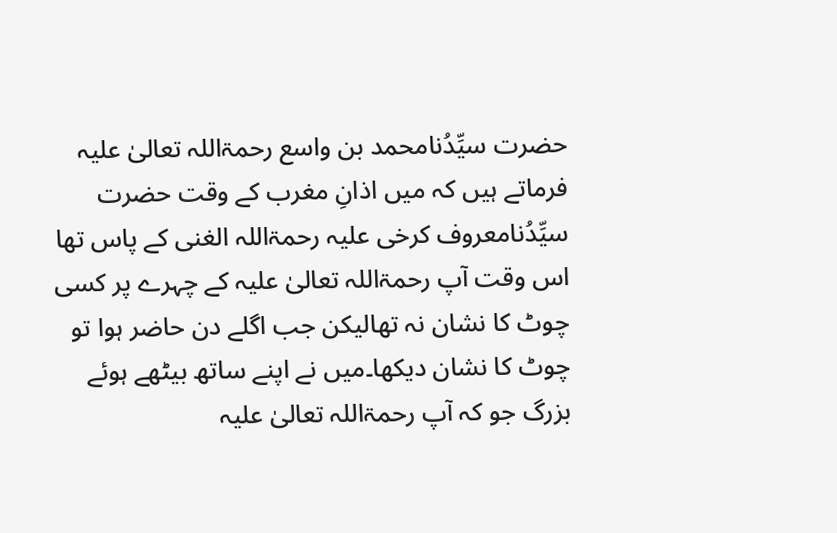حضرت سیِّدُنامحمد بن واسع رحمۃاللہ تعالیٰ علیہ فرماتے ہیں کہ میں اذانِ مغرب کے وقت حضرت سیِّدُنامعروف کرخی علیہ رحمۃاللہ الغنی کے پاس تھا اس وقت آپ رحمۃاللہ تعالیٰ علیہ کے چہرے پر کسی چوٹ کا نشان نہ تھالیکن جب اگلے دن حاضر ہوا تو چوٹ کا نشان دیکھا۔میں نے اپنے ساتھ بیٹھے ہوئے بزرگ جو کہ آپ رحمۃاللہ تعالیٰ علیہ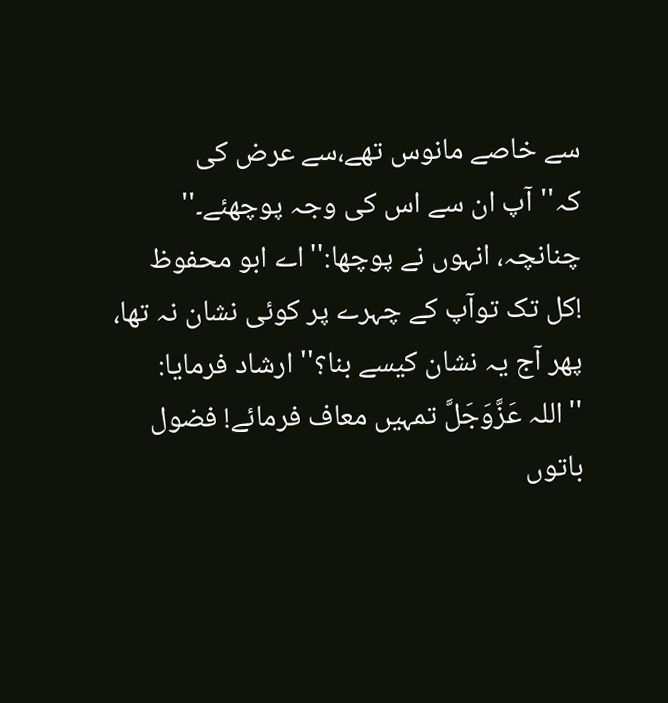سے خاصے مانوس تھے،سے عرض کی کہ''آپ ان سے اس کی وجہ پوچھئے۔'' چنانچہ، انہوں نے پوچھا:''اے ابو محفوظ !کل تک توآپ کے چہرے پر کوئی نشان نہ تھا، پھر آج یہ نشان کیسے بنا؟'' ارشاد فرمایا: ''اللہ عَزَّوَجَلَّ تمہیں معاف فرمائے! فضول باتوں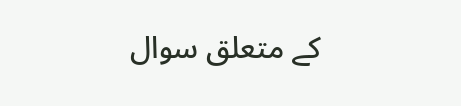کے متعلق سوال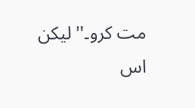مت کرو۔'' لیکن اس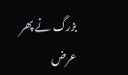بزرگ نے پھر عرض